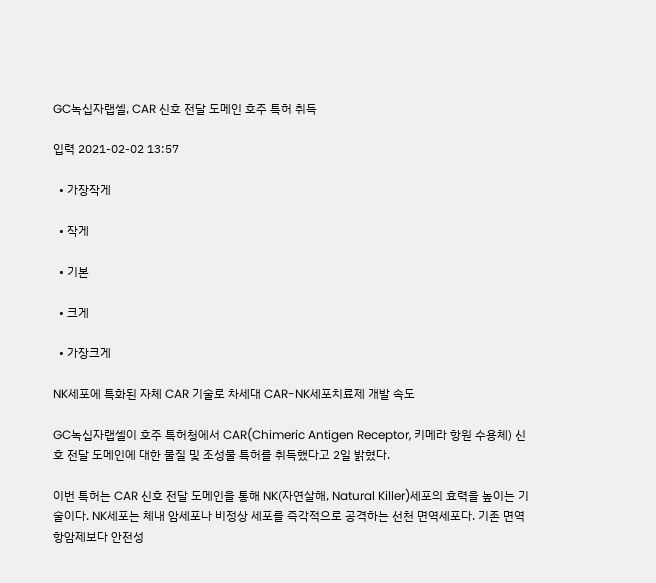GC녹십자랩셀, CAR 신호 전달 도메인 호주 특허 취득

입력 2021-02-02 13:57

  • 가장작게

  • 작게

  • 기본

  • 크게

  • 가장크게

NK세포에 특화된 자체 CAR 기술로 차세대 CAR-NK세포치료제 개발 속도

GC녹십자랩셀이 호주 특허청에서 CAR(Chimeric Antigen Receptor, 키메라 항원 수용체) 신호 전달 도메인에 대한 물질 및 조성물 특허를 취득했다고 2일 밝혔다.

이번 특허는 CAR 신호 전달 도메인을 통해 NK(자연살해, Natural Killer)세포의 효력을 높이는 기술이다. NK세포는 체내 암세포나 비정상 세포를 즉각적으로 공격하는 선천 면역세포다. 기존 면역항암제보다 안전성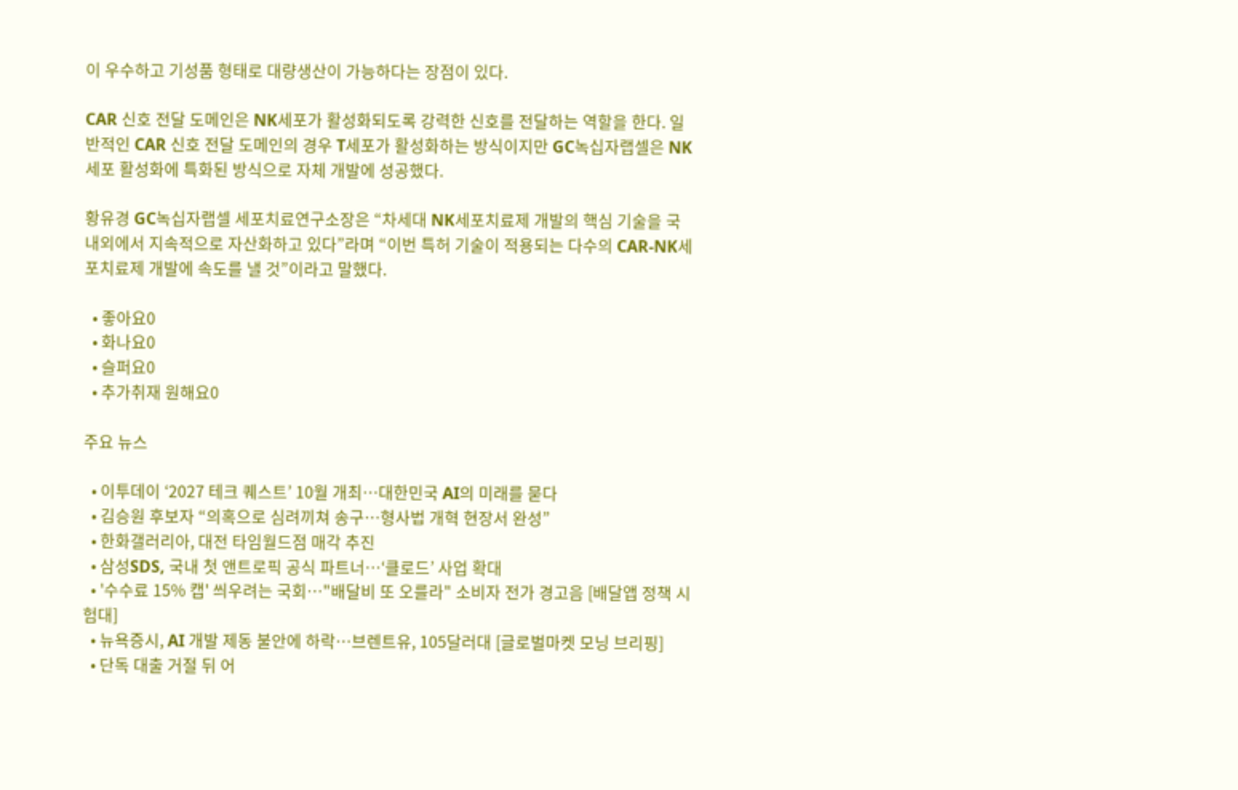이 우수하고 기성품 형태로 대량생산이 가능하다는 장점이 있다.

CAR 신호 전달 도메인은 NK세포가 활성화되도록 강력한 신호를 전달하는 역할을 한다. 일반적인 CAR 신호 전달 도메인의 경우 T세포가 활성화하는 방식이지만 GC녹십자랩셀은 NK세포 활성화에 특화된 방식으로 자체 개발에 성공했다.

황유경 GC녹십자랩셀 세포치료연구소장은 “차세대 NK세포치료제 개발의 핵심 기술을 국내외에서 지속적으로 자산화하고 있다”라며 “이번 특허 기술이 적용되는 다수의 CAR-NK세포치료제 개발에 속도를 낼 것”이라고 말했다.

  • 좋아요0
  • 화나요0
  • 슬퍼요0
  • 추가취재 원해요0

주요 뉴스

  • 이투데이 ‘2027 테크 퀘스트’ 10월 개최⋯대한민국 AI의 미래를 묻다
  • 김승원 후보자 “의혹으로 심려끼쳐 송구…형사법 개혁 현장서 완성”
  • 한화갤러리아, 대전 타임월드점 매각 추진
  • 삼성SDS, 국내 첫 앤트로픽 공식 파트너…‘클로드’ 사업 확대
  • '수수료 15% 캡' 씌우려는 국회…"배달비 또 오를라" 소비자 전가 경고음 [배달앱 정책 시험대]
  • 뉴욕증시, AI 개발 제동 불안에 하락⋯브렌트유, 105달러대 [글로벌마켓 모닝 브리핑]
  • 단독 대출 거절 뒤 어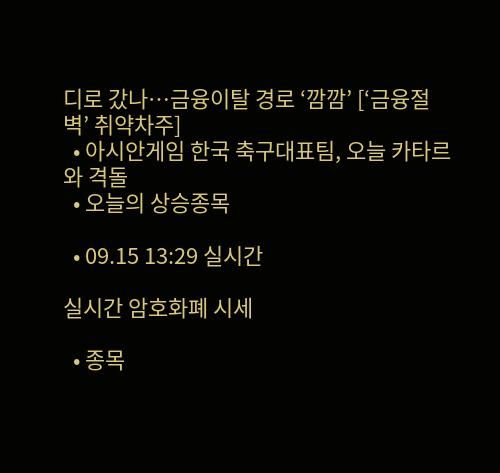디로 갔나⋯금융이탈 경로 ‘깜깜’ [‘금융절벽’ 취약차주]
  • 아시안게임 한국 축구대표팀, 오늘 카타르와 격돌
  • 오늘의 상승종목

  • 09.15 13:29 실시간

실시간 암호화폐 시세

  • 종목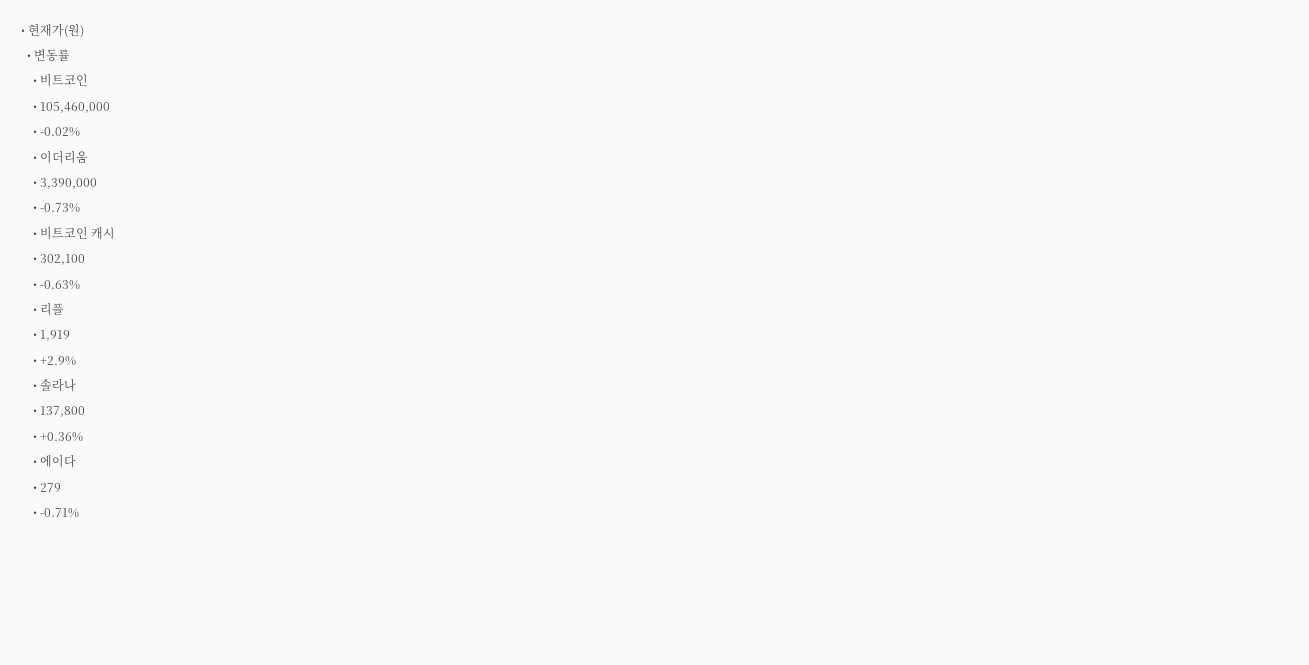• 현재가(원)
  • 변동률
    • 비트코인
    • 105,460,000
    • -0.02%
    • 이더리움
    • 3,390,000
    • -0.73%
    • 비트코인 캐시
    • 302,100
    • -0.63%
    • 리플
    • 1,919
    • +2.9%
    • 솔라나
    • 137,800
    • +0.36%
    • 에이다
    • 279
    • -0.71%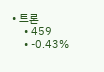• 트론
    • 459
    • -0.43%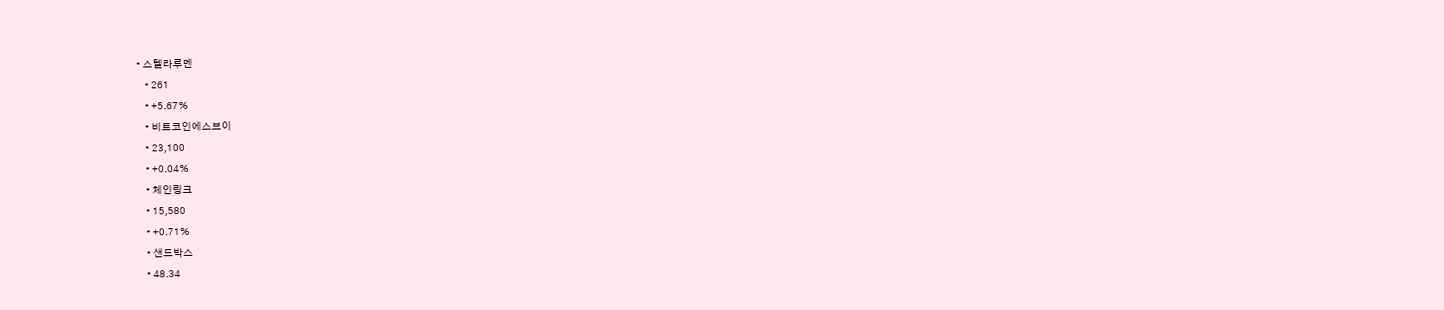• 스텔라루멘
    • 261
    • +5.67%
    • 비트코인에스브이
    • 23,100
    • +0.04%
    • 체인링크
    • 15,580
    • +0.71%
    • 샌드박스
    • 48.34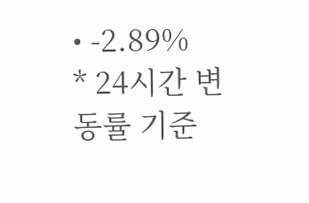• -2.89%
* 24시간 변동률 기준